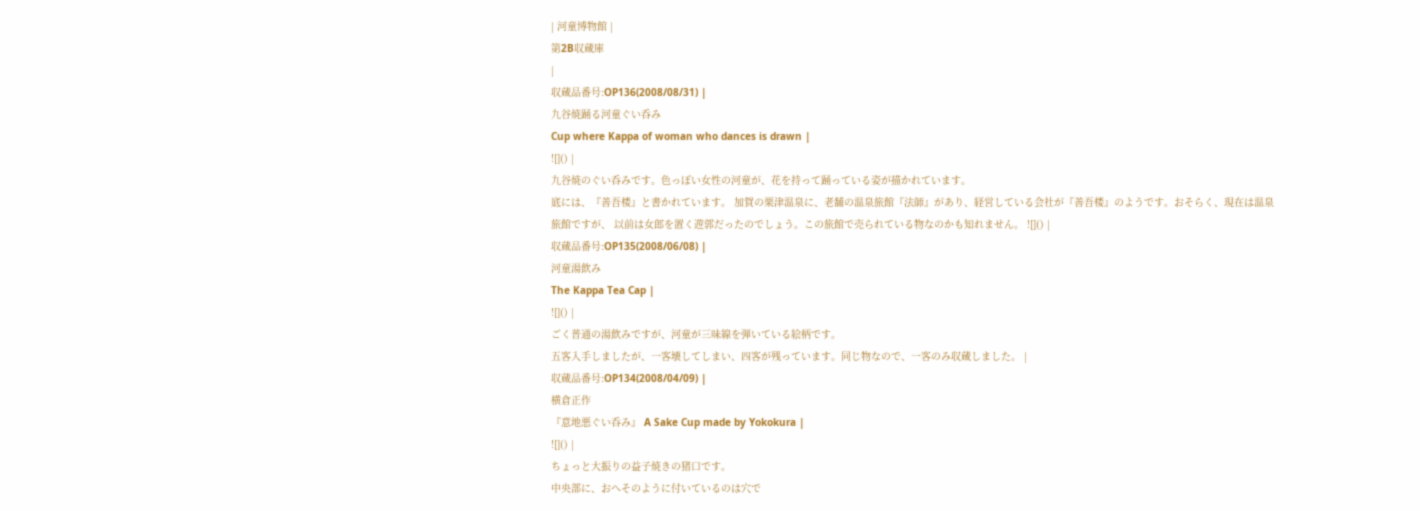| 河童博物館 |
第2B収蔵庫
|
収蔵品番号:OP136(2008/08/31) |
九谷焼踊る河童ぐい呑み
Cup where Kappa of woman who dances is drawn |
![]() |
九谷焼のぐい呑みです。色っぽい女性の河童が、花を持って踊っている姿が描かれています。
底には、『善吾楼』と書かれています。 加賀の栗津温泉に、老舗の温泉旅館『法師』があり、経営している会社が『善吾楼』のようです。おそらく、現在は温泉旅館ですが、 以前は女郎を置く遊郭だったのでしょう。この旅館で売られている物なのかも知れません。 ![]() |
収蔵品番号:OP135(2008/06/08) |
河童湯飲み
The Kappa Tea Cap |
![]() |
ごく普通の湯飲みですが、河童が三味線を弾いている絵柄です。
五客入手しましたが、一客壊してしまい、四客が残っています。同じ物なので、一客のみ収蔵しました。 |
収蔵品番号:OP134(2008/04/09) |
横倉正作
『意地悪ぐい呑み』 A Sake Cup made by Yokokura |
![]() |
ちょっと大振りの益子焼きの猪口です。
中央部に、おへそのように付いているのは穴で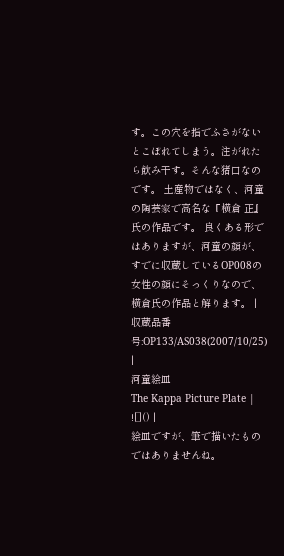す。この穴を指でふさがないとこぼれてしまう。注がれたら飲み干す。そんな猪口なのです。 土産物ではなく、河童の陶芸家で高名な『横倉 正』氏の作品です。 良くある形ではありますが、河童の顔が、すでに収蔵しているOP008の女性の顔にそっくりなので、横倉氏の作品と解ります。 |
収蔵品番号:OP133/AS038(2007/10/25) |
河童絵皿
The Kappa Picture Plate |
![]() |
絵皿ですが、筆で描いたものではありませんね。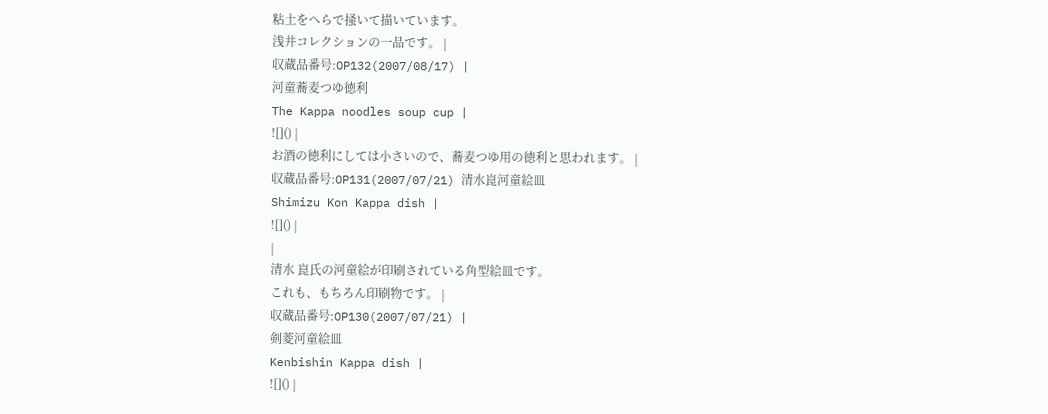粘土をへらで掻いて描いています。
浅井コレクションの一品です。 |
収蔵品番号:OP132(2007/08/17) |
河童蕎麦つゆ徳利
The Kappa noodles soup cup |
![]() |
お酒の徳利にしては小さいので、蕎麦つゆ用の徳利と思われます。 |
収蔵品番号:OP131(2007/07/21) 清水崑河童絵皿
Shimizu Kon Kappa dish |
![]() |
|
清水 崑氏の河童絵が印刷されている角型絵皿です。
これも、もちろん印刷物です。 |
収蔵品番号:OP130(2007/07/21) |
剣菱河童絵皿
Kenbishin Kappa dish |
![]() |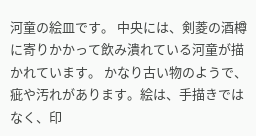河童の絵皿です。 中央には、剣菱の酒樽に寄りかかって飲み潰れている河童が描かれています。 かなり古い物のようで、疵や汚れがあります。絵は、手描きではなく、印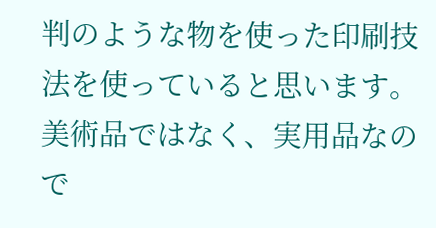判のような物を使った印刷技法を使っていると思います。 美術品ではなく、実用品なので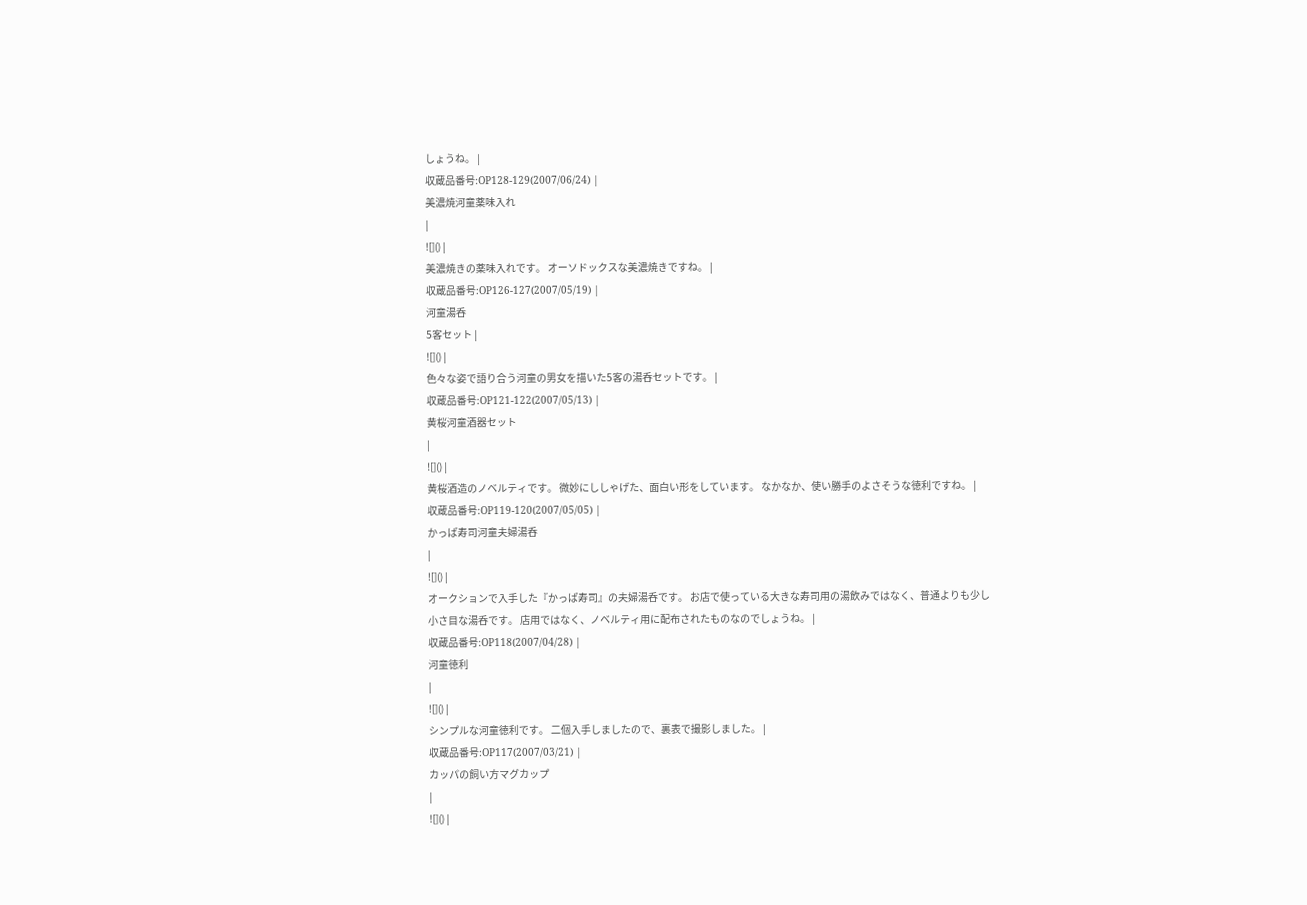しょうね。 |
収蔵品番号:OP128-129(2007/06/24) |
美濃焼河童薬味入れ
|
![]() |
美濃焼きの薬味入れです。 オーソドックスな美濃焼きですね。 |
収蔵品番号:OP126-127(2007/05/19) |
河童湯呑
5客セット |
![]() |
色々な姿で語り合う河童の男女を描いた5客の湯呑セットです。 |
収蔵品番号:OP121-122(2007/05/13) |
黄桜河童酒器セット
|
![]() |
黄桜酒造のノベルティです。 微妙にししゃげた、面白い形をしています。 なかなか、使い勝手のよさそうな徳利ですね。 |
収蔵品番号:OP119-120(2007/05/05) |
かっぱ寿司河童夫婦湯呑
|
![]() |
オークションで入手した『かっぱ寿司』の夫婦湯呑です。 お店で使っている大きな寿司用の湯飲みではなく、普通よりも少し小さ目な湯呑です。 店用ではなく、ノベルティ用に配布されたものなのでしょうね。 |
収蔵品番号:OP118(2007/04/28) |
河童徳利
|
![]() |
シンプルな河童徳利です。 二個入手しましたので、裏表で撮影しました。 |
収蔵品番号:OP117(2007/03/21) |
カッパの飼い方マグカップ
|
![]() |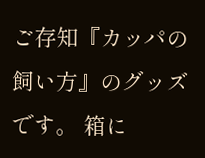ご存知『カッパの飼い方』のグッズです。 箱に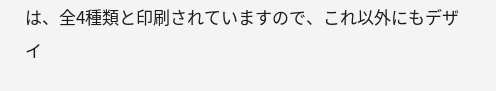は、全4種類と印刷されていますので、これ以外にもデザイ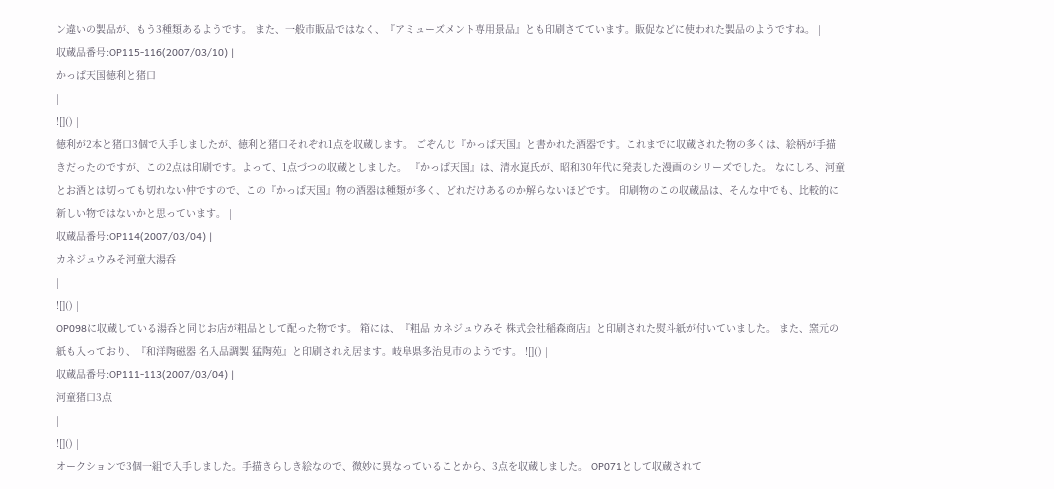ン違いの製品が、もう3種類あるようです。 また、一般市販品ではなく、『アミューズメント専用景品』とも印刷さてています。販促などに使われた製品のようですね。 |
収蔵品番号:OP115-116(2007/03/10) |
かっぱ天国徳利と猪口
|
![]() |
徳利が2本と猪口3個で入手しましたが、徳利と猪口それぞれ1点を収蔵します。 ごぞんじ『かっぱ天国』と書かれた酒器です。これまでに収蔵された物の多くは、絵柄が手描きだったのですが、この2点は印刷です。よって、1点づつの収蔵としました。 『かっぱ天国』は、清水崑氏が、昭和30年代に発表した漫画のシリーズでした。 なにしろ、河童とお酒とは切っても切れない仲ですので、この『かっぱ天国』物の酒器は種類が多く、どれだけあるのか解らないほどです。 印刷物のこの収蔵品は、そんな中でも、比較的に新しい物ではないかと思っています。 |
収蔵品番号:OP114(2007/03/04) |
カネジュウみそ河童大湯呑
|
![]() |
OP098に収蔵している湯呑と同じお店が粗品として配った物です。 箱には、『粗品 カネジュウみそ 株式会社稲森商店』と印刷された熨斗紙が付いていました。 また、窯元の紙も入っており、『和洋陶磁器 名入品調製 猛陶苑』と印刷されえ居ます。岐阜県多治見市のようです。 ![]() |
収蔵品番号:OP111-113(2007/03/04) |
河童猪口3点
|
![]() |
オークションで3個一組で入手しました。手描きらしき絵なので、微妙に異なっていることから、3点を収蔵しました。 OP071として収蔵されて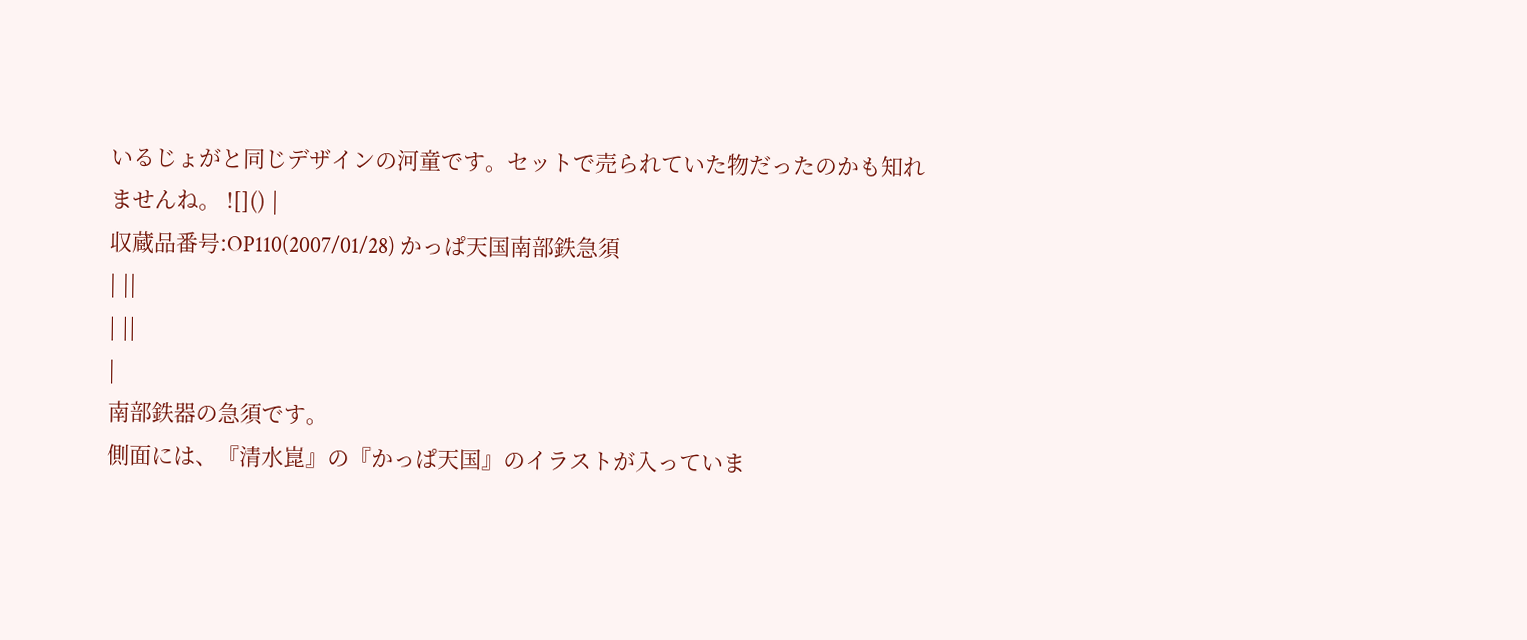いるじょがと同じデザインの河童です。セットで売られていた物だったのかも知れませんね。 ![]() |
収蔵品番号:OP110(2007/01/28) かっぱ天国南部鉄急須
| ||
| ||
|
南部鉄器の急須です。
側面には、『清水崑』の『かっぱ天国』のイラストが入っていま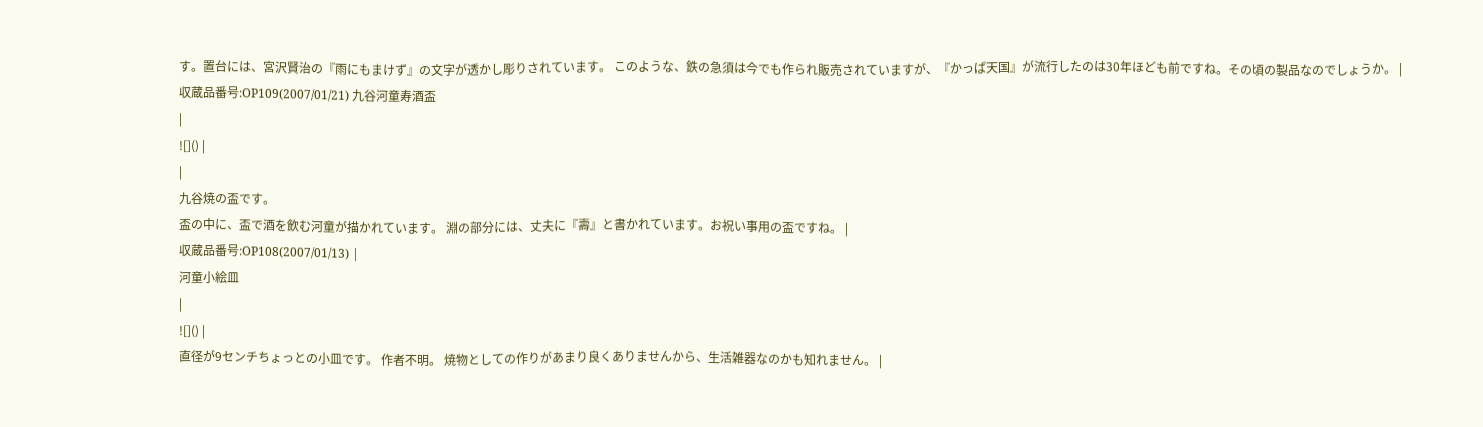す。置台には、宮沢賢治の『雨にもまけず』の文字が透かし彫りされています。 このような、鉄の急須は今でも作られ販売されていますが、『かっぱ天国』が流行したのは30年ほども前ですね。その頃の製品なのでしょうか。 |
収蔵品番号:OP109(2007/01/21) 九谷河童寿酒盃
|
![]() |
|
九谷焼の盃です。
盃の中に、盃で酒を飲む河童が描かれています。 淵の部分には、丈夫に『壽』と書かれています。お祝い事用の盃ですね。 |
収蔵品番号:OP108(2007/01/13) |
河童小絵皿
|
![]() |
直径が9センチちょっとの小皿です。 作者不明。 焼物としての作りがあまり良くありませんから、生活雑器なのかも知れません。 |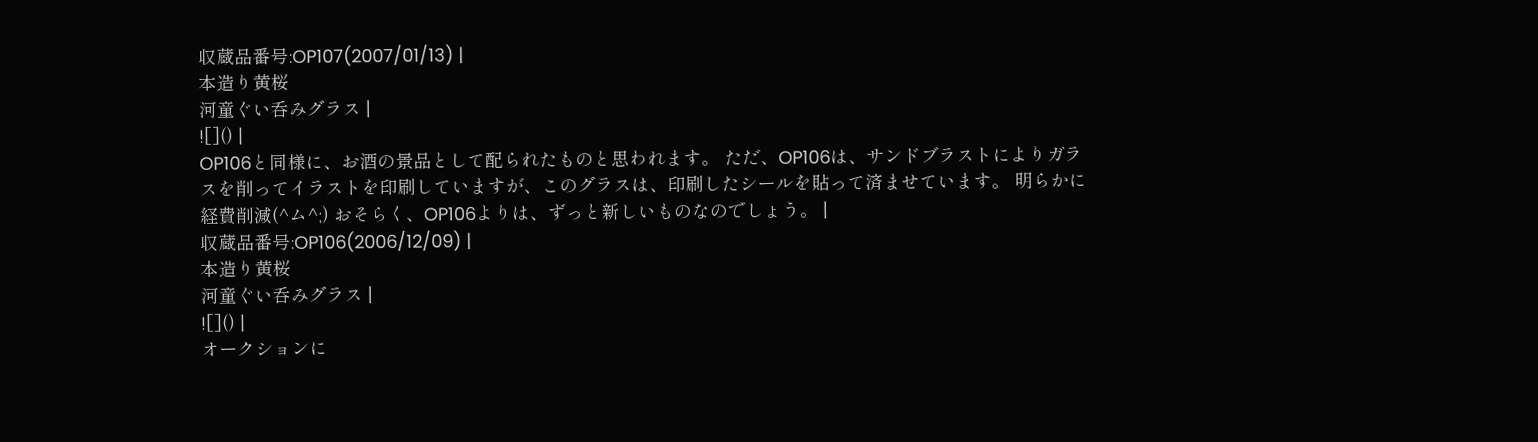収蔵品番号:OP107(2007/01/13) |
本造り黄桜
河童ぐい呑みグラス |
![]() |
OP106と同様に、お酒の景品として配られたものと思われます。 ただ、OP106は、サンドブラストによりガラスを削ってイラストを印刷していますが、このグラスは、印刷したシールを貼って済ませています。 明らかに経費削減(^ム^;) おそらく、OP106よりは、ずっと新しいものなのでしょう。 |
収蔵品番号:OP106(2006/12/09) |
本造り黄桜
河童ぐい呑みグラス |
![]() |
オークションに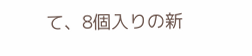て、8個入りの新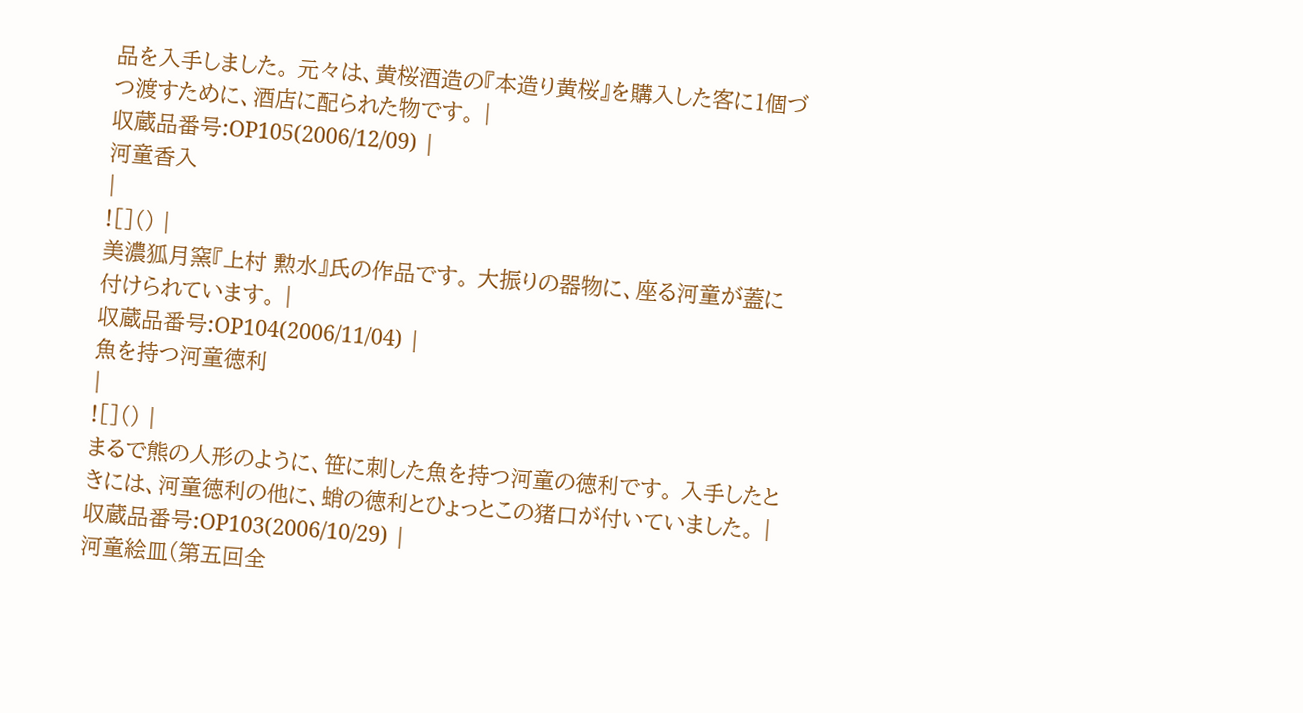品を入手しました。 元々は、黄桜酒造の『本造り黄桜』を購入した客に1個づつ渡すために、酒店に配られた物です。 |
収蔵品番号:OP105(2006/12/09) |
河童香入
|
![]() |
美濃狐月窯『上村 勲水』氏の作品です。 大振りの器物に、座る河童が蓋に付けられています。 |
収蔵品番号:OP104(2006/11/04) |
魚を持つ河童徳利
|
![]() |
まるで熊の人形のように、笹に刺した魚を持つ河童の徳利です。 入手したときには、河童徳利の他に、蛸の徳利とひょっとこの猪口が付いていました。 |
収蔵品番号:OP103(2006/10/29) |
河童絵皿(第五回全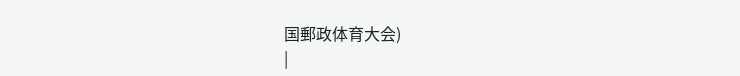国郵政体育大会)
|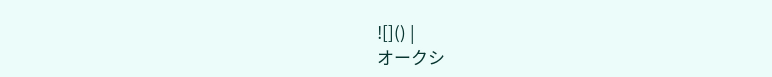![]() |
オークシ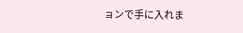ョンで手に入れま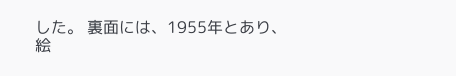した。 裏面には、1955年とあり、絵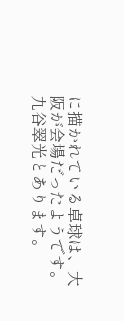に描かれている卓球は、大阪が会場だったようです。 九谷翠光とあります。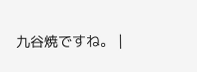九谷焼ですね。 |